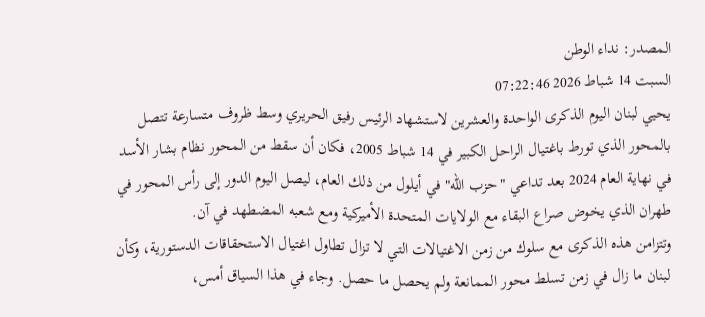المصدر: نداء الوطن
السبت 14 شباط 2026 07:22:46
يحيي لبنان اليوم الذكرى الواحدة والعشرين لاستشهاد الرئيس رفيق الحريري وسط ظروف متسارعة تتصل بالمحور الذي تورط باغتيال الراحل الكبير في 14 شباط 2005، فكان أن سقط من المحور نظام بشار الأسد في نهاية العام 2024 بعد تداعي "حزب الله" في أيلول من ذلك العام، ليصل اليوم الدور إلى رأس المحور في طهران الذي يخوض صراع البقاء مع الولايات المتحدة الأميركية ومع شعبه المضطهد في آن.
وتتزامن هذه الذكرى مع سلوك من زمن الاغتيالات التي لا تزال تطاول اغتيال الاستحقاقات الدستورية، وكأن لبنان ما زال في زمن تسلط محور الممانعة ولم يحصل ما حصل. وجاء في هذا السياق أمس،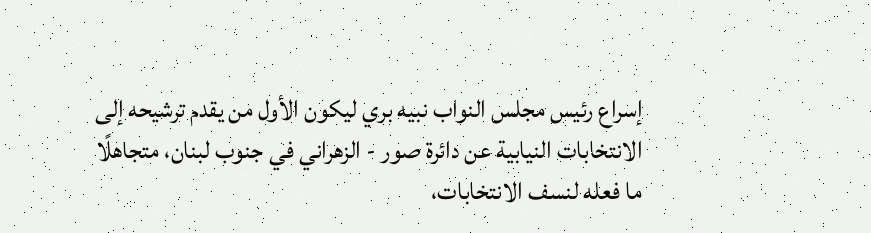إسراع رئيس مجلس النواب نبيه بري ليكون الأول من يقدم ترشيحه إلى الانتخابات النيابية عن دائرة صور - الزهراني في جنوب لبنان، متجاهلًا ما فعله لنسف الانتخابات،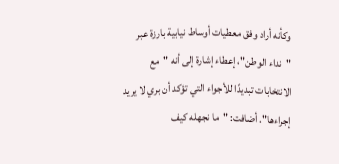وكأنه أراد وفق معطيات أوساط نيابية بارزة عبر "نداء الوطن"، إعطاء إشارة إلى أنه "مع الانتخابات تبديدًا للأجواء التي تؤكد أن بري لا يريد إجراءها". أضافت: "ما نجهله كيف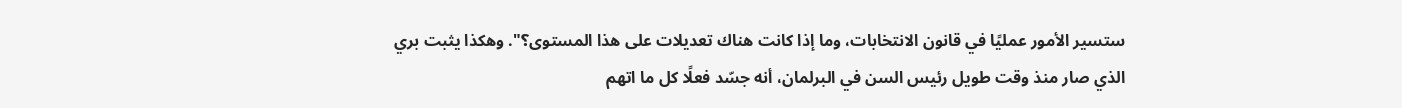ستسير الأمور عمليًا في قانون الانتخابات، وما إذا كانت هناك تعديلات على هذا المستوى؟". وهكذا يثبت بري الذي صار منذ وقت طويل رئيس السن في البرلمان، أنه جسّد فعلًا كل ما اتهم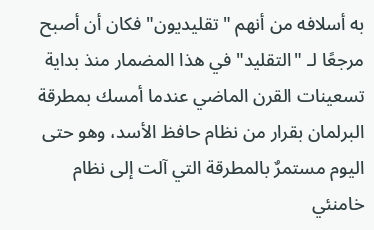به أسلافه من أنهم "تقليديون" فكان أن أصبح مرجعًا لـ "التقليد" في هذا المضمار منذ بداية تسعينات القرن الماضي عندما أمسك بمطرقة البرلمان بقرار من نظام حافظ الأسد، وهو حتى اليوم مستمرٌ بالمطرقة التي آلت إلى نظام خامنئي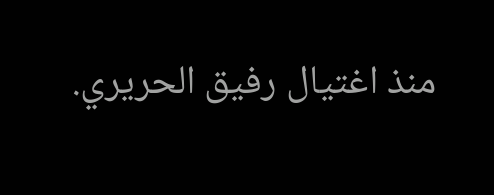منذ اغتيال رفيق الحريري.